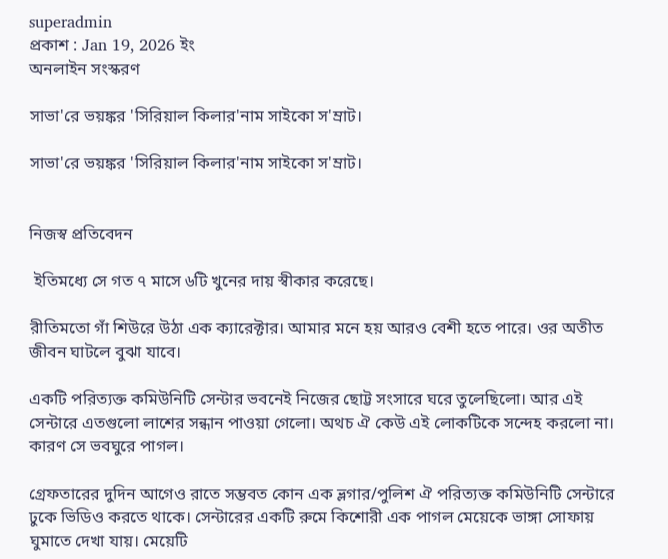superadmin
প্রকাশ : Jan 19, 2026 ইং
অনলাইন সংস্করণ

সাভা'রে ভয়ঙ্কর 'সিরিয়াল কিলার'নাম সাইকো স'ম্রাট।

সাভা'রে ভয়ঙ্কর 'সিরিয়াল কিলার'নাম সাইকো স'ম্রাট।


নিজস্ব প্রতিবেদন

 ইতিমধ্যে সে গত ৭ মাসে ৬টি খুনের দায় স্বীকার করেছে।

রীতিমতো গাঁ শিউরে উঠা এক ক্যারেক্টার। আমার মনে হয় আরও বেশী হতে পারে। ওর অতীত জীবন ঘাটলে বুঝা যাবে।

একটি পরিত্যক্ত কমিউনিটি সেন্টার ভবনেই নিজের ছোট্ট সংসারে ঘরে তুলেছিলো। আর এই সেন্টারে এতগুলো লাশের সন্ধান পাওয়া গেলো। অথচ ঐ কেউ এই লোকটিকে সন্দেহ করলো না। কারণ সে ভবঘুরে পাগল।

গ্রেফতারের দুদিন আগেও রাতে সম্ভবত কোন এক ভ্লগার/পুলিশ ঐ পরিত্যক্ত কমিউনিটি সেন্টারে ঢুকে ভিডিও করতে থাকে। সেন্টারের একটি রুমে কিশোরী এক পাগল মেয়েকে ভাঙ্গা সোফায় ঘুমাতে দেখা যায়। মেয়েটি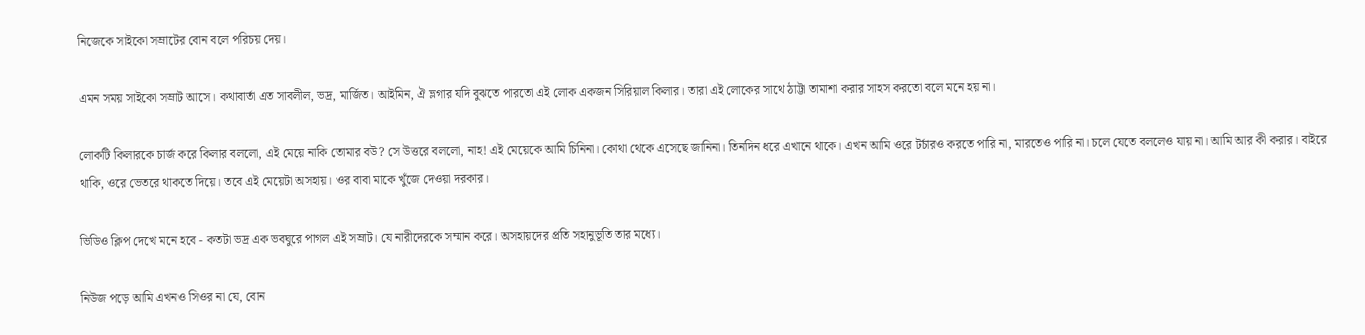নিজেকে সাইকো সম্রাটের বোন বলে পরিচয় দেয়।

এমন সময় সাইকো সম্রাট আসে। কথাবার্তা এত সাবলীল, ভদ্র, মার্জিত। আইমিন, ঐ ভ্লগার যদি বুঝতে পারতো এই লোক একজন সিরিয়াল কিলার। তারা এই লোকের সাথে ঠাট্টা তামাশা করার সাহস করতো বলে মনে হয় না।

লোকটি কিলারকে চার্জ করে কিলার বললো, এই মেয়ে নাকি তোমার বউ? সে উত্তরে বললো, নাহ! এই মেয়েকে আমি চিনিনা। কোথা থেকে এসেছে জানিনা। তিনদিন ধরে এখানে থাকে। এখন আমি ওরে টর্চারও করতে পারি না, মারতেও পারি না। চলে যেতে বললেও যায় না। আমি আর কী করার। বাইরে থাকি, ওরে ভেতরে থাকতে দিয়ে। তবে এই মেয়েটা অসহায়। ওর বাবা মাকে খুঁজে দেওয়া দরকার।

ভিডিও ক্লিপ দেখে মনে হবে - কতটা ভদ্র এক ভবঘুরে পাগল এই সম্রাট। যে নারীদেরকে সম্মান করে। অসহায়দের প্রতি সহানুভূতি তার মধ্যে।

নিউজ পড়ে আমি এখনও সিওর না যে, বোন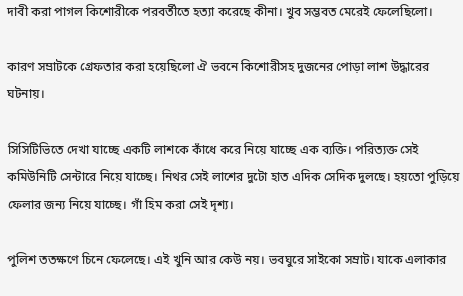দাবী করা পাগল কিশোরীকে পরবর্তীতে হত্যা করেছে কীনা। খুব সম্ভবত মেরেই ফেলেছিলো।

কারণ সম্রাটকে গ্রেফতার করা হয়েছিলো ঐ ভবনে কিশোরীসহ দুজনের পোড়া লাশ উদ্ধারের ঘটনায়।

সিসিটিভিতে দেখা যাচ্ছে একটি লাশকে কাঁধে করে নিয়ে যাচ্ছে এক ব্যক্তি। পরিত্যক্ত সেই কমিউনিটি সেন্টারে নিয়ে যাচ্ছে। নিথর সেই লাশের দুটো হাত এদিক সেদিক দুলছে। হয়তো পুড়িয়ে ফেলার জন্য নিয়ে যাচ্ছে। গাঁ হিম করা সেই দৃশ্য।

পুলিশ ততক্ষণে চিনে ফেলেছে। এই খুনি আর কেউ নয়। ভবঘুরে সাইকো সম্রাট। যাকে এলাকার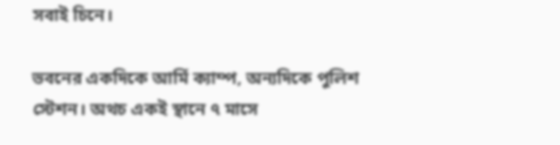সবাই চিনে।

ভবনের একদিকে আর্মি ক্যাম্প, অন্যদিকে পুলিশ স্টেশন। অথচ একই স্থানে ৭ মাসে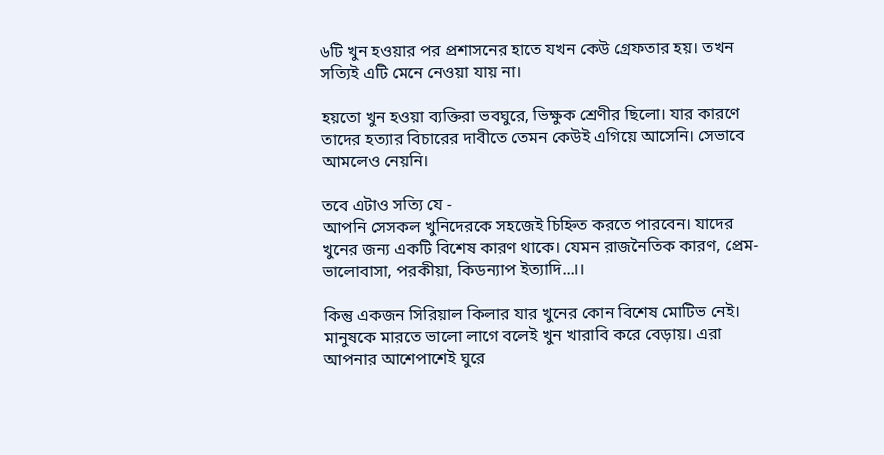৬টি খুন হওয়ার পর প্রশাসনের হাতে যখন কেউ গ্রেফতার হয়। তখন সত্যিই এটি মেনে নেওয়া যায় না।

হয়তো খুন হওয়া ব্যক্তিরা ভবঘুরে, ভিক্ষুক শ্রেণীর ছিলো। যার কারণে তাদের হত্যার বিচারের দাবীতে তেমন কেউই এগিয়ে আসেনি। সেভাবে আমলেও নেয়নি।

তবে এটাও সত্যি যে -
আপনি সেসকল খুনিদেরকে সহজেই চিহ্নিত করতে পারবেন। যাদের খুনের জন্য একটি বিশেষ কারণ থাকে। যেমন রাজনৈতিক কারণ, প্রেম- ভালোবাসা, পরকীয়া, কিডন্যাপ ইত্যাদি...।।

কিন্তু একজন সিরিয়াল কিলার যার খুনের কোন বিশেষ মোটিভ নেই। মানুষকে মারতে ভালো লাগে বলেই খুন খারাবি করে বেড়ায়। এরা আপনার আশেপাশেই ঘুরে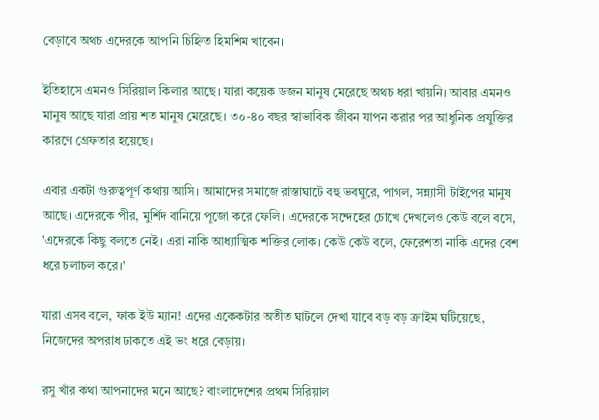বেড়াবে অথচ এদেরকে আপনি চিহ্নিত হিমশিম খাবেন।

ইতিহাসে এমনও সিরিয়াল কিলার আছে। যারা কয়েক ডজন মানুষ মেরেছে অথচ ধরা খায়নি। আবার এমনও মানুষ আছে যারা প্রায় শত মানুষ মেরেছে। ৩০-৪০ বছর স্বাভাবিক জীবন যাপন করার পর আধুনিক প্রযুক্তির কারণে গ্রেফতার হয়েছে।

এবার একটা গুরুত্বপূর্ণ কথায় আসি। আমাদের সমাজে রাস্তাঘাটে বহু ভবঘুরে, পাগল, সন্ন্যাসী টাইপের মানুষ আছে। এদেরকে পীর, মুর্শিদ বানিয়ে পূজো করে ফেলি। এদেরকে সন্দেহের চোখে দেখলেও কেউ বলে বসে, 'এদেরকে কিছু বলতে নেই। এরা নাকি আধ্যাত্মিক শক্তির লোক। কেউ কেউ বলে, ফেরেশতা নাকি এদের বেশ ধরে চলাচল করে।'

যারা এসব বলে, ফাক ইউ ম্যান! এদের একেকটার অতীত ঘাটলে দেখা যাবে বড় বড় ক্রাইম ঘটিয়েছে, নিজেদের অপরাধ ঢাকতে এই ভং ধরে বেড়ায়।

রসু খাঁর কথা আপনাদের মনে আছে? বাংলাদেশের প্রথম সিরিয়াল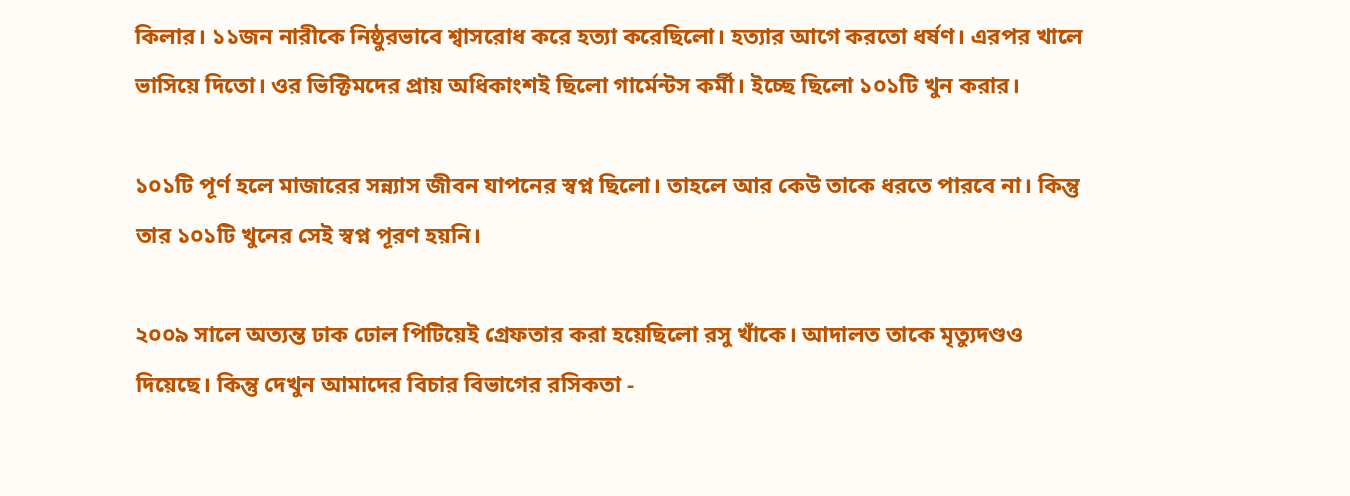কিলার। ১১জন নারীকে নিষ্ঠুরভাবে শ্বাসরোধ করে হত্যা করেছিলো। হত্যার আগে করতো ধর্ষণ। এরপর খালে ভাসিয়ে দিতো। ওর ভিক্টিমদের প্রায় অধিকাংশই ছিলো গার্মেন্টস কর্মী। ইচ্ছে ছিলো ১০১টি খুন করার।

১০১টি পূর্ণ হলে মাজারের সন্ন্যাস জীবন যাপনের স্বপ্ন ছিলো। তাহলে আর কেউ তাকে ধরতে পারবে না। কিন্তু তার ১০১টি খুনের সেই স্বপ্ন পূরণ হয়নি।

২০০৯ সালে অত্যন্ত ঢাক ঢোল পিটিয়েই গ্রেফতার করা হয়েছিলো রসু খাঁকে। আদালত তাকে মৃত্যুদণ্ডও দিয়েছে। কিন্তু দেখুন আমাদের বিচার বিভাগের রসিকতা -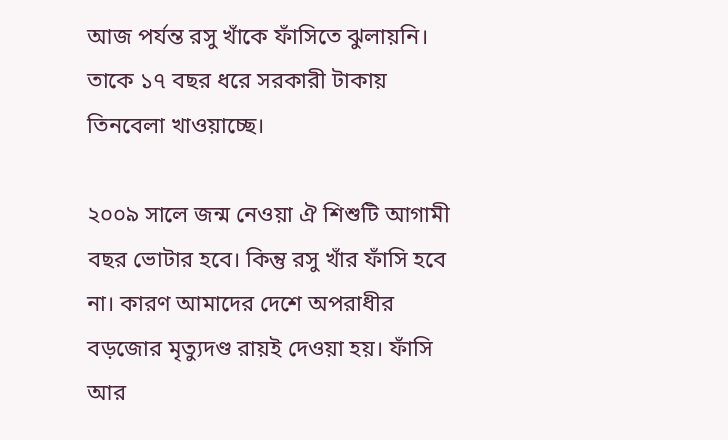আজ পর্যন্ত রসু খাঁকে ফাঁসিতে ঝুলায়নি। তাকে ১৭ বছর ধরে সরকারী টাকায় তিনবেলা খাওয়াচ্ছে।

২০০৯ সালে জন্ম নেওয়া ঐ শিশুটি আগামী বছর ভোটার হবে। কিন্তু রসু খাঁর ফাঁসি হবে না। কারণ আমাদের দেশে অপরাধীর বড়জোর মৃত্যুদণ্ড রায়ই দেওয়া হয়। ফাঁসি আর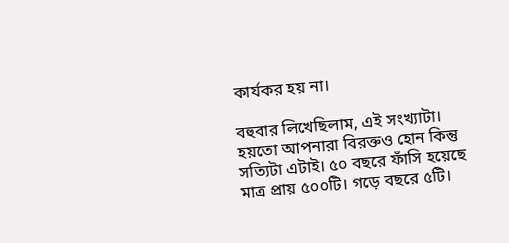কার্যকর হয় না।

বহুবার লিখেছিলাম, এই সংখ্যাটা। হয়তো আপনারা বিরক্তও হোন কিন্তু সত্যিটা এটাই। ৫০ বছরে ফাঁসি হয়েছে মাত্র প্রায় ৫০০টি। গড়ে বছরে ৫টি।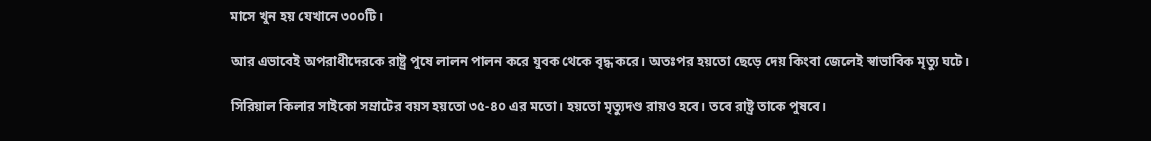মাসে খুন হয় যেখানে ৩০০টি।

আর এভাবেই অপরাধীদেরকে রাষ্ট্র পুষে লালন পালন করে যুবক থেকে বৃদ্ধ করে। অতঃপর হয়তো ছেড়ে দেয় কিংবা জেলেই স্বাভাবিক মৃত্যু ঘটে।

সিরিয়াল কিলার সাইকো সম্রাটের বয়স হয়তো ৩৫-৪০ এর মতো। হয়তো মৃত্যুদণ্ড রায়ও হবে। তবে রাষ্ট্র তাকে পুষবে।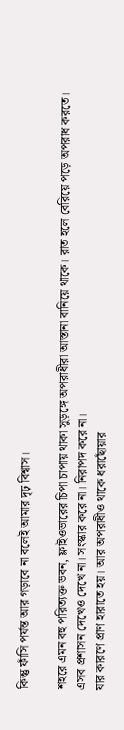কিন্তু ফাঁসি পর্যন্ত আর গড়াবে না বলেই আমার দৃঢ় বিশ্বাস।

শহরে এমন বহু পরিত্যক্ত ভবন, ফ্লাইওভারের চিপা চাপায় থাকা সুড়ঙ্গে অপরাধীরা আস্তানা বানিয়ে থাকে। রাত হলে বেরিয়ে পড়ে অপরাধ করতে। এসব প্রশাসন দেখেও দেখে না। সংস্কার করে না। নিরাপদ করে না।
যার কারণে প্রাণ হারাতে হয়। আর অপরাধীও থাকে ধরাছোঁয়ার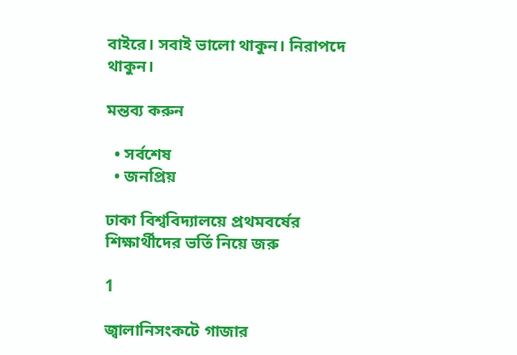বাইরে। সবাই ভালো থাকুন। নিরাপদে থাকুন।

মন্তব্য করুন

  • সর্বশেষ
  • জনপ্রিয়

ঢাকা বিশ্ববিদ্যালয়ে প্রথমবর্ষের শিক্ষার্থীদের ভর্তি নিয়ে জরু

1

জ্বালানিসংকটে গাজার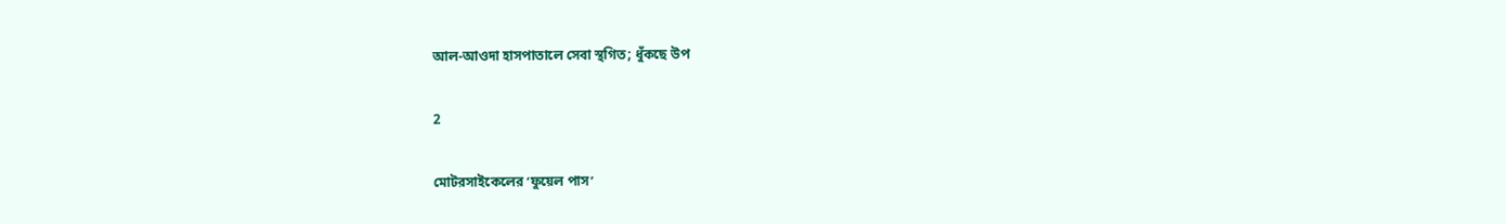আল-আওদা হাসপাতালে সেবা স্থগিত; ধুঁকছে উপ

2

মোটরসাইকেলের ‘ফুয়েল পাস’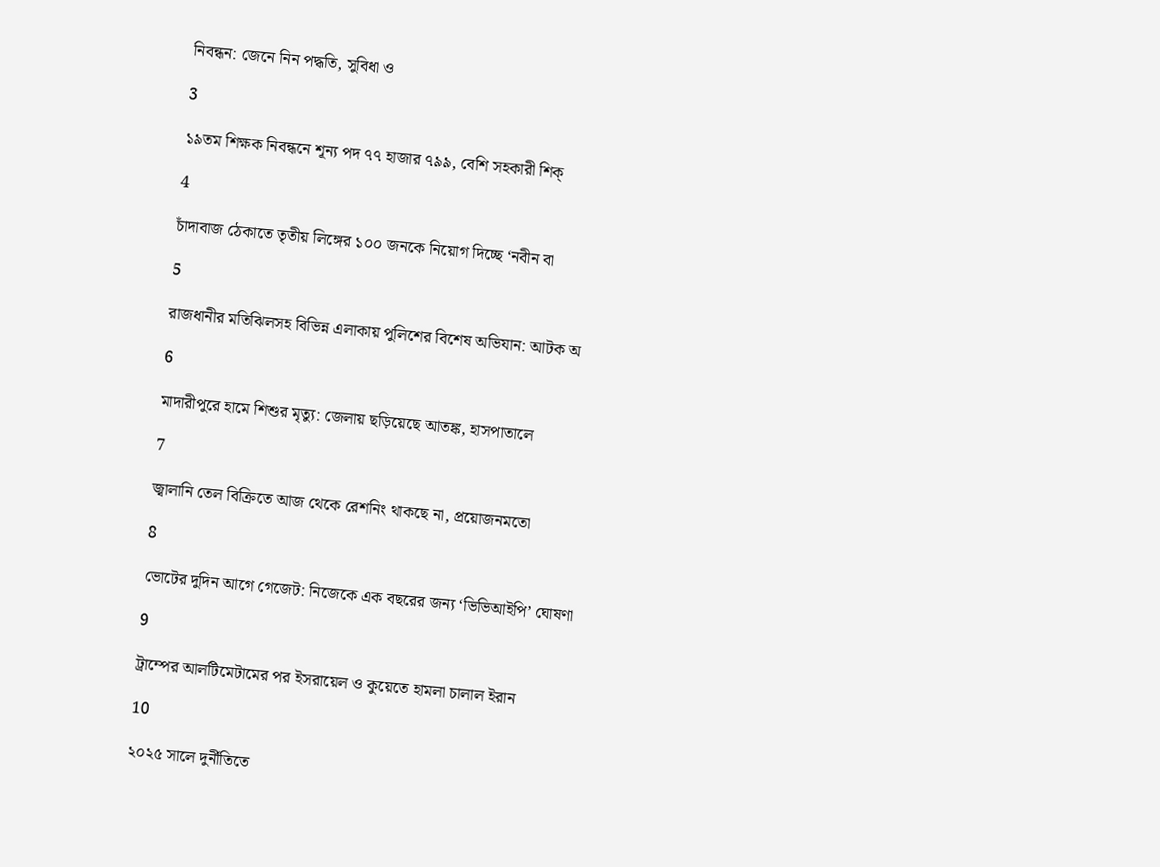নিবন্ধন: জেনে নিন পদ্ধতি, সুবিধা ও

3

১৯তম শিক্ষক নিবন্ধনে শূন্য পদ ৭৭ হাজার ৭৯৯, বেশি সহকারী শিক্

4

চাঁদাবাজ ঠেকাতে তৃতীয় লিঙ্গের ১০০ জনকে নিয়োগ দিচ্ছে ‘নবীন বা

5

রাজধানীর মতিঝিলসহ বিভিন্ন এলাকায় পুলিশের বিশেষ অভিযান: আটক অ

6

মাদারীপুরে হামে শিশুর মৃত্যু: জেলায় ছড়িয়েছে আতঙ্ক, হাসপাতালে

7

জ্বালানি তেল বিক্রিতে আজ থেকে রেশনিং থাকছে না, প্রয়োজনমতো

8

ভোটের দুদিন আগে গেজেট: নিজেকে এক বছরের জন্য ‘ভিভিআইপি’ ঘোষণা

9

ট্রাম্পের আলটিমেটামের পর ইসরায়েল ও কুয়েতে হামলা চালাল ইরান

10

২০২৫ সালে দুর্নীতিতে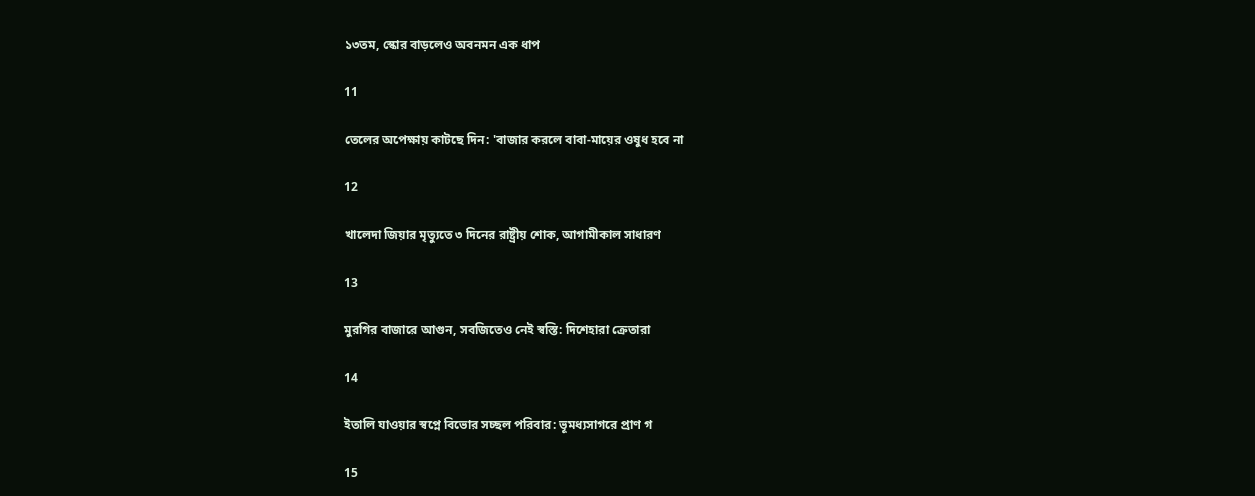১৩তম, স্কোর বাড়লেও অবনমন এক ধাপ

11

তেলের অপেক্ষায় কাটছে দিন: 'বাজার করলে বাবা-মায়ের ওষুধ হবে না

12

খালেদা জিয়ার মৃত্যুতে ৩ দিনের রাষ্ট্রীয় শোক, আগামীকাল সাধারণ

13

মুরগির বাজারে আগুন, সবজিতেও নেই স্বস্তি: দিশেহারা ক্রেতারা

14

ইতালি যাওয়ার স্বপ্নে বিভোর সচ্ছল পরিবার: ভূমধ্যসাগরে প্রাণ গ

15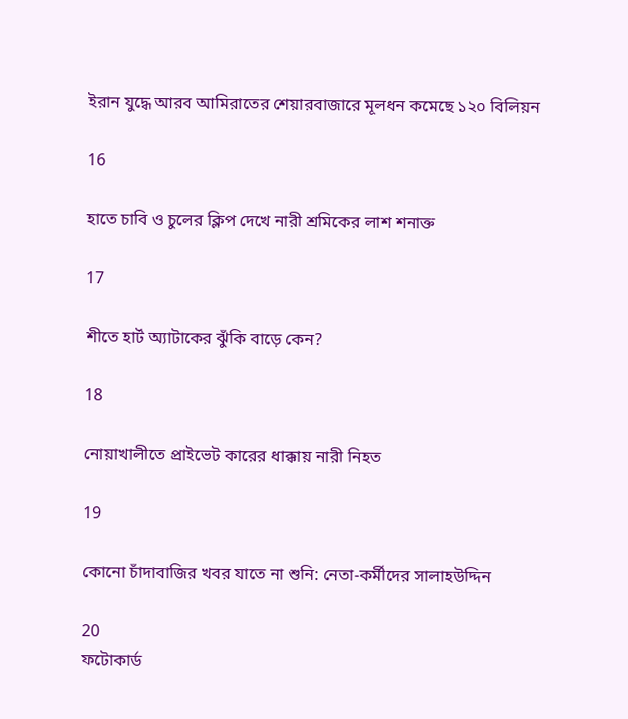ইরান যুদ্ধে আরব আমিরাতের শেয়ারবাজারে মূলধন কমেছে ১২০ বিলিয়ন

16

হাতে চাবি ও চুলের ক্লিপ দেখে নারী শ্রমিকের লাশ শনাক্ত

17

শীতে হার্ট অ্যাটাকের ঝুঁকি বাড়ে কেন?

18

নোয়াখালীতে প্রাইভেট কারের ধাক্কায় নারী নিহত

19

কোনো চাঁদাবাজির খবর যাতে না শুনি: নেতা-কর্মীদের সালাহউদ্দিন

20
ফটোকার্ড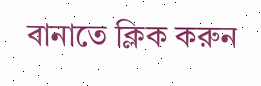বানাতে ক্লিক করুন